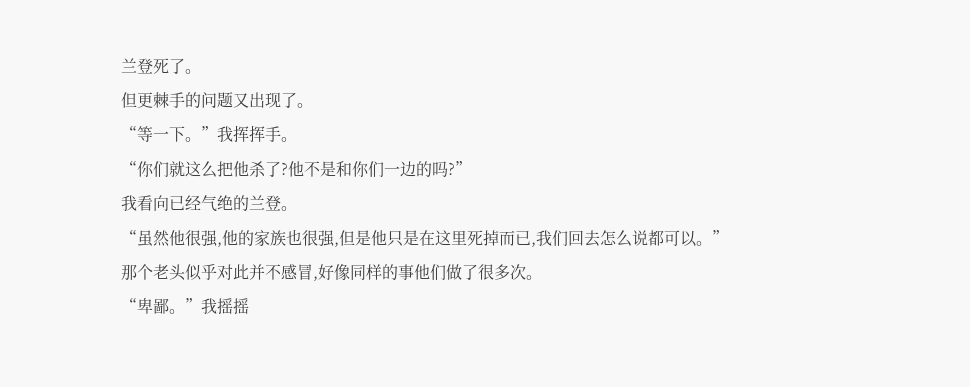兰登死了。
但更棘手的问题又出现了。
“等一下。”我挥挥手。
“你们就这么把他杀了?他不是和你们一边的吗?”
我看向已经气绝的兰登。
“虽然他很强,他的家族也很强,但是他只是在这里死掉而已,我们回去怎么说都可以。”
那个老头似乎对此并不感冒,好像同样的事他们做了很多次。
“卑鄙。”我摇摇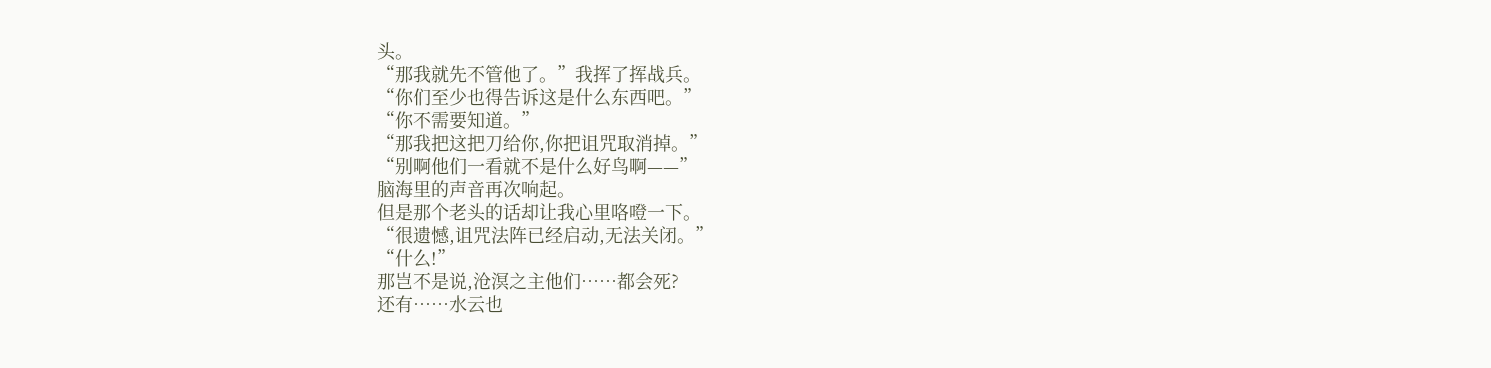头。
“那我就先不管他了。”我挥了挥战兵。
“你们至少也得告诉这是什么东西吧。”
“你不需要知道。”
“那我把这把刀给你,你把诅咒取消掉。”
“别啊他们一看就不是什么好鸟啊——”
脑海里的声音再次响起。
但是那个老头的话却让我心里咯噔一下。
“很遗憾,诅咒法阵已经启动,无法关闭。”
“什么!”
那岂不是说,沧溟之主他们……都会死?
还有……水云也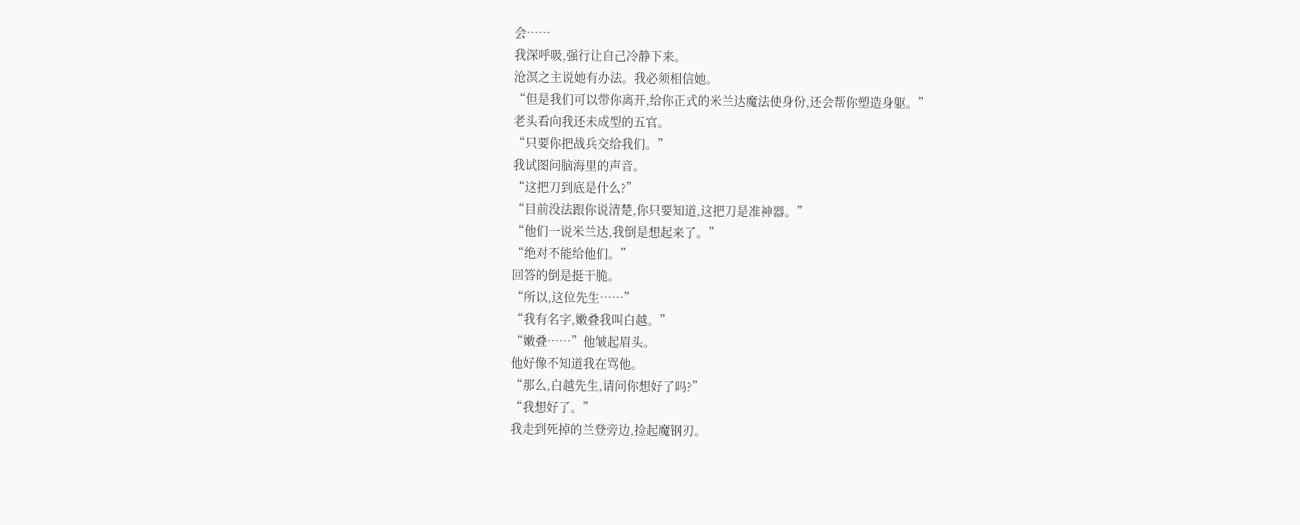会……
我深呼吸,强行让自己冷静下来。
沧溟之主说她有办法。我必须相信她。
“但是我们可以带你离开,给你正式的米兰达魔法使身份,还会帮你塑造身躯。”
老头看向我还未成型的五官。
“只要你把战兵交给我们。”
我试图问脑海里的声音。
“这把刀到底是什么?”
“目前没法跟你说清楚,你只要知道,这把刀是准神器。”
“他们一说米兰达,我倒是想起来了。”
“绝对不能给他们。”
回答的倒是挺干脆。
“所以,这位先生……”
“我有名字,嫩叠我叫白越。”
“嫩叠……”他皱起眉头。
他好像不知道我在骂他。
“那么,白越先生,请问你想好了吗?”
“我想好了。”
我走到死掉的兰登旁边,捡起魔钢刃。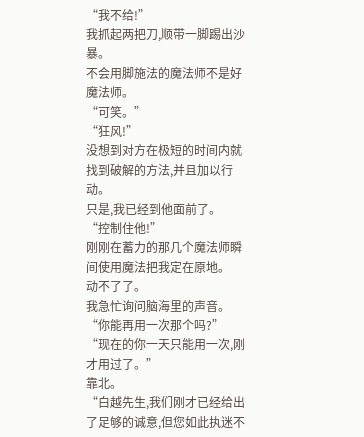“我不给!”
我抓起两把刀,顺带一脚踢出沙暴。
不会用脚施法的魔法师不是好魔法师。
“可笑。”
“狂风!”
没想到对方在极短的时间内就找到破解的方法,并且加以行动。
只是,我已经到他面前了。
“控制住他!”
刚刚在蓄力的那几个魔法师瞬间使用魔法把我定在原地。
动不了了。
我急忙询问脑海里的声音。
“你能再用一次那个吗?”
“现在的你一天只能用一次,刚才用过了。”
靠北。
“白越先生,我们刚才已经给出了足够的诚意,但您如此执迷不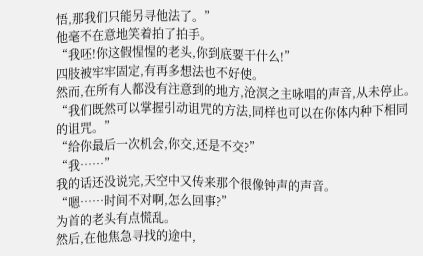悟,那我们只能另寻他法了。”
他毫不在意地笑着拍了拍手。
“我呸!你这假惺惺的老头,你到底要干什么!”
四肢被牢牢固定,有再多想法也不好使。
然而,在所有人都没有注意到的地方,沧溟之主咏唱的声音,从未停止。
“我们既然可以掌握引动诅咒的方法,同样也可以在你体内种下相同的诅咒。”
“给你最后一次机会,你交,还是不交?”
“我……”
我的话还没说完,天空中又传来那个很像钟声的声音。
“嗯……时间不对啊,怎么回事?”
为首的老头有点慌乱。
然后,在他焦急寻找的途中,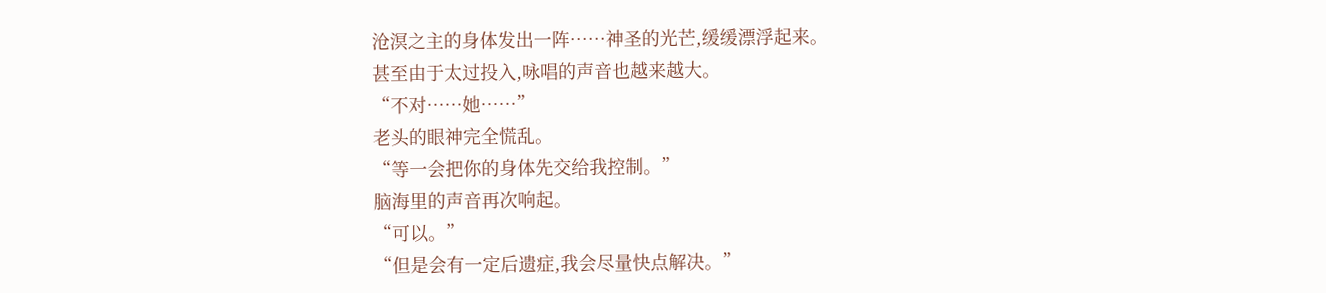沧溟之主的身体发出一阵……神圣的光芒,缓缓漂浮起来。
甚至由于太过投入,咏唱的声音也越来越大。
“不对……她……”
老头的眼神完全慌乱。
“等一会把你的身体先交给我控制。”
脑海里的声音再次响起。
“可以。”
“但是会有一定后遗症,我会尽量快点解决。”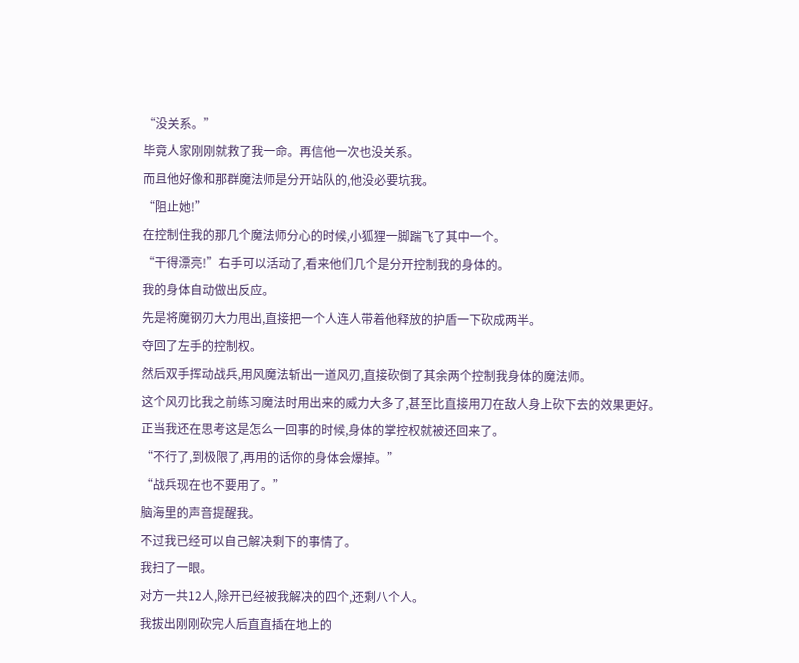“没关系。”
毕竟人家刚刚就救了我一命。再信他一次也没关系。
而且他好像和那群魔法师是分开站队的,他没必要坑我。
“阻止她!”
在控制住我的那几个魔法师分心的时候,小狐狸一脚踹飞了其中一个。
“干得漂亮!”右手可以活动了,看来他们几个是分开控制我的身体的。
我的身体自动做出反应。
先是将魔钢刃大力甩出,直接把一个人连人带着他释放的护盾一下砍成两半。
夺回了左手的控制权。
然后双手挥动战兵,用风魔法斩出一道风刃,直接砍倒了其余两个控制我身体的魔法师。
这个风刃比我之前练习魔法时用出来的威力大多了,甚至比直接用刀在敌人身上砍下去的效果更好。
正当我还在思考这是怎么一回事的时候,身体的掌控权就被还回来了。
“不行了,到极限了,再用的话你的身体会爆掉。”
“战兵现在也不要用了。”
脑海里的声音提醒我。
不过我已经可以自己解决剩下的事情了。
我扫了一眼。
对方一共12人,除开已经被我解决的四个,还剩八个人。
我拔出刚刚砍完人后直直插在地上的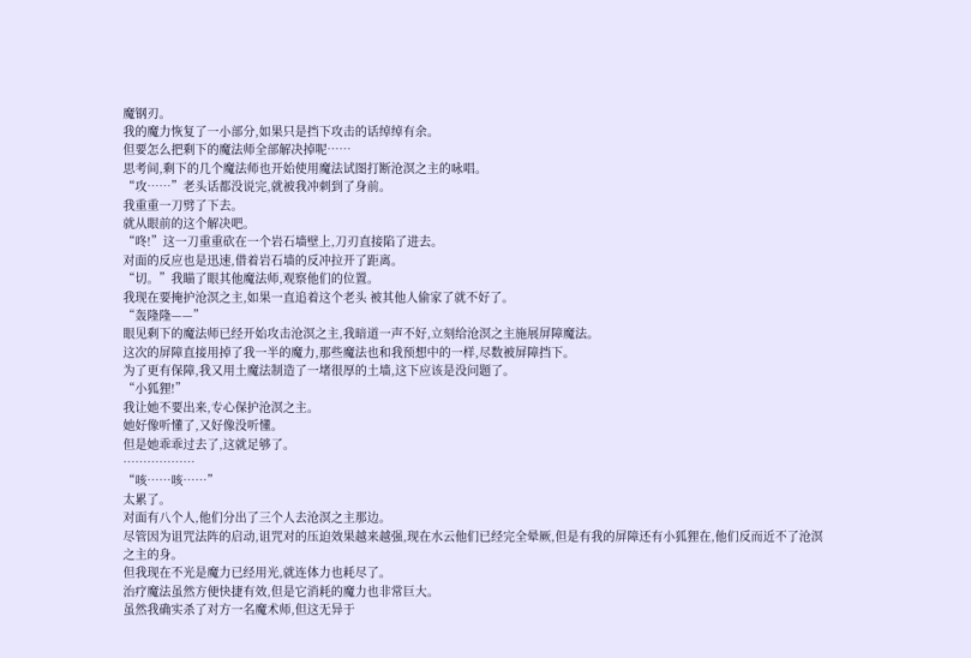魔钢刃。
我的魔力恢复了一小部分,如果只是挡下攻击的话绰绰有余。
但要怎么把剩下的魔法师全部解决掉呢……
思考间,剩下的几个魔法师也开始使用魔法试图打断沧溟之主的咏唱。
“攻……”老头话都没说完,就被我冲刺到了身前。
我重重一刀劈了下去。
就从眼前的这个解决吧。
“咚!”这一刀重重砍在一个岩石墙壁上,刀刃直接陷了进去。
对面的反应也是迅速,借着岩石墙的反冲拉开了距离。
“切。”我瞄了眼其他魔法师,观察他们的位置。
我现在要掩护沧溟之主,如果一直追着这个老头 被其他人偷家了就不好了。
“轰隆隆——”
眼见剩下的魔法师已经开始攻击沧溟之主,我暗道一声不好,立刻给沧溟之主施展屏障魔法。
这次的屏障直接用掉了我一半的魔力,那些魔法也和我预想中的一样,尽数被屏障挡下。
为了更有保障,我又用土魔法制造了一堵很厚的土墙,这下应该是没问题了。
“小狐狸!”
我让她不要出来,专心保护沧溟之主。
她好像听懂了,又好像没听懂。
但是她乖乖过去了,这就足够了。
………………
“咳……咳……”
太累了。
对面有八个人,他们分出了三个人去沧溟之主那边。
尽管因为诅咒法阵的启动,诅咒对的压迫效果越来越强,现在水云他们已经完全晕厥,但是有我的屏障还有小狐狸在,他们反而近不了沧溟之主的身。
但我现在不光是魔力已经用光,就连体力也耗尽了。
治疗魔法虽然方便快捷有效,但是它消耗的魔力也非常巨大。
虽然我确实杀了对方一名魔术师,但这无异于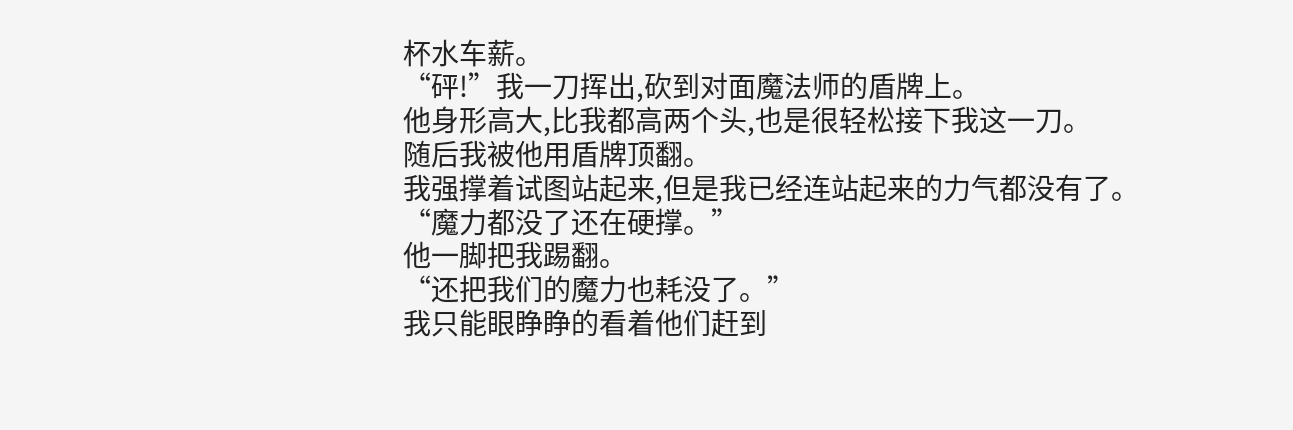杯水车薪。
“砰!”我一刀挥出,砍到对面魔法师的盾牌上。
他身形高大,比我都高两个头,也是很轻松接下我这一刀。
随后我被他用盾牌顶翻。
我强撑着试图站起来,但是我已经连站起来的力气都没有了。
“魔力都没了还在硬撑。”
他一脚把我踢翻。
“还把我们的魔力也耗没了。”
我只能眼睁睁的看着他们赶到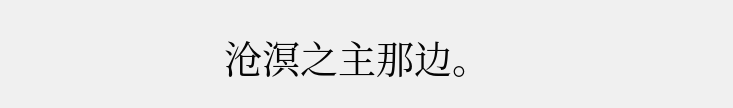沧溟之主那边。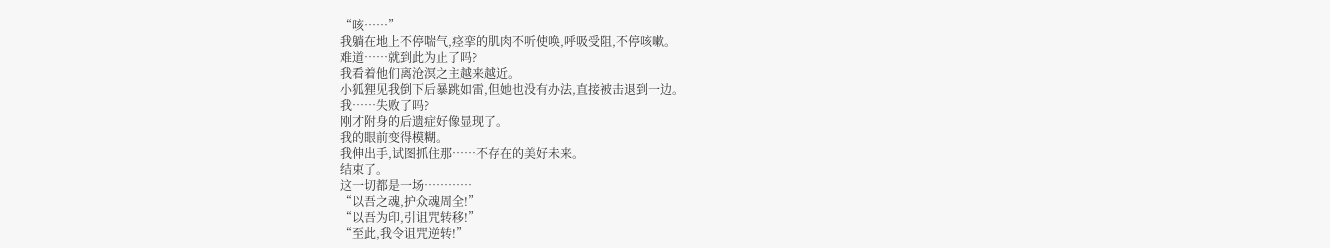“咳……”
我躺在地上不停喘气,痉挛的肌肉不听使唤,呼吸受阻,不停咳嗽。
难道……就到此为止了吗?
我看着他们离沧溟之主越来越近。
小狐狸见我倒下后暴跳如雷,但她也没有办法,直接被击退到一边。
我……失败了吗?
刚才附身的后遗症好像显现了。
我的眼前变得模糊。
我伸出手,试图抓住那……不存在的美好未来。
结束了。
这一切都是一场…………
“以吾之魂,护众魂周全!”
“以吾为印,引诅咒转移!”
“至此,我令诅咒逆转!”